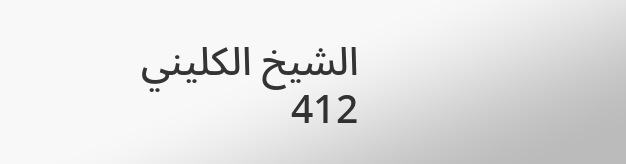الشيخ الكليني
412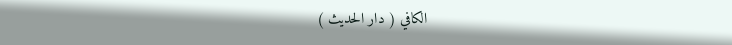الكافي ( دار الحديث )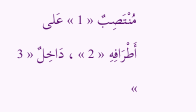مُنْتَصِبٌ « 1 » عَلى أَطْرَافِهِ « 2 » ، دَاخِلٌ « 3 »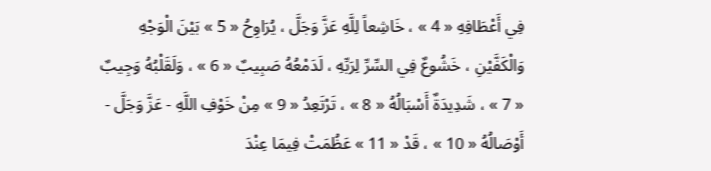فِي أَعْطَافِهِ « 4 » ، خَاشِعاً لِلَّهِ عَزَّ وَجَلَّ ، يُرَاوِحُ « 5 » بَيْنَ الْوَجْهِ وَالْكَفَّيْنِ ، خَشُوعٌ فِي السِّرِّ لِرَبِّهِ ، لَدَمْعُهُ صَبِيبٌ « 6 » ، وَلَقَلْبُهُ وَجِيبٌ « 7 » ، شَدِيدَةٌ أَسْبَالُهُ « 8 » ، تَرْتَعِدُ « 9 » مِنْ خَوْفِ اللَّهِ - عَزَّ وَجَلَّ - أَوْصَالُهُ « 10 » ، قَدْ « 11 » عَظُمَتْ فِيمَا عِنْدَ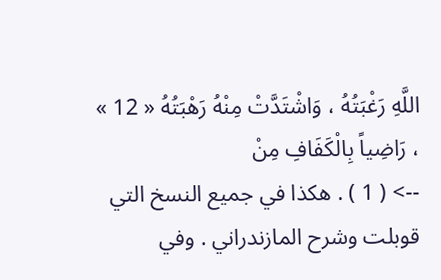اللَّهِ رَغْبَتُهُ ، وَاشْتَدَّتْ مِنْهُ رَهْبَتُهُ « 12 » ، رَاضِياً بِالْكَفَافِ مِنْ
--> ( 1 ) . هكذا في جميع النسخ التي قوبلت وشرح المازندراني . وفي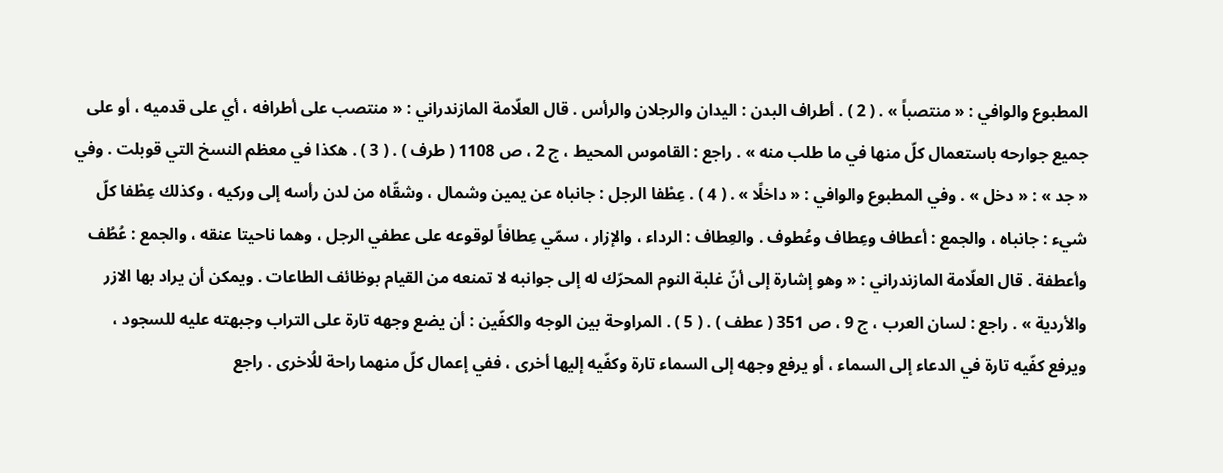المطبوع والوافي : « منتصباً » . ( 2 ) . أطراف البدن : اليدان والرجلان والرأس . قال العلّامة المازندراني : « منتصب على أطرافه ، أي على قدميه ، أو على جميع جوارحه باستعمال كلّ منها في ما طلب منه » . راجع : القاموس المحيط ، ج 2 ، ص 1108 ( طرف ) . ( 3 ) . هكذا في معظم النسخ التي قوبلت . وفي « جد » : « دخل » . وفي المطبوع والوافي : « داخلًا » . ( 4 ) . عِطْفا الرجل : جانباه عن يمين وشمال ، وشقّاه من لدن رأسه إلى وركيه ، وكذلك عِطْفا كلّ شيء : جانباه ، والجمع : أعطاف وعِطاف وعُطوف . والعِطاف : الرداء ، والإزار ، سمّي عِطافاً لوقوعه على عطفي الرجل ، وهما ناحيتا عنقه ، والجمع : عُطُف وأعطفة . قال العلّامة المازندراني : « وهو إشارة إلى أنّ غلبة النوم المحرّك له إلى جوانبه لا تمنعه من القيام بوظائف الطاعات . ويمكن أن يراد بها الازر والأردية » . راجع : لسان العرب ، ج 9 ، ص 351 ( عطف ) . ( 5 ) . المراوحة بين الوجه والكفّين : أن يضع وجهه تارة على التراب وجبهته عليه للسجود ، ويرفع كفّيه تارة في الدعاء إلى السماء ، أو يرفع وجهه إلى السماء تارة وكفّيه إليها أخرى ، ففي إعمال كلّ منهما راحة للُاخرى . راجع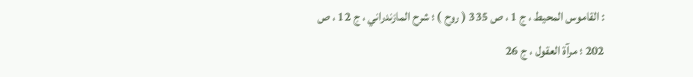: القاموس المحيط ، ج 1 ، ص 335 ( روح ) ؛ شرح المازندراني ، ج 12 ، ص 202 ؛ مرآة العقول ، ج 26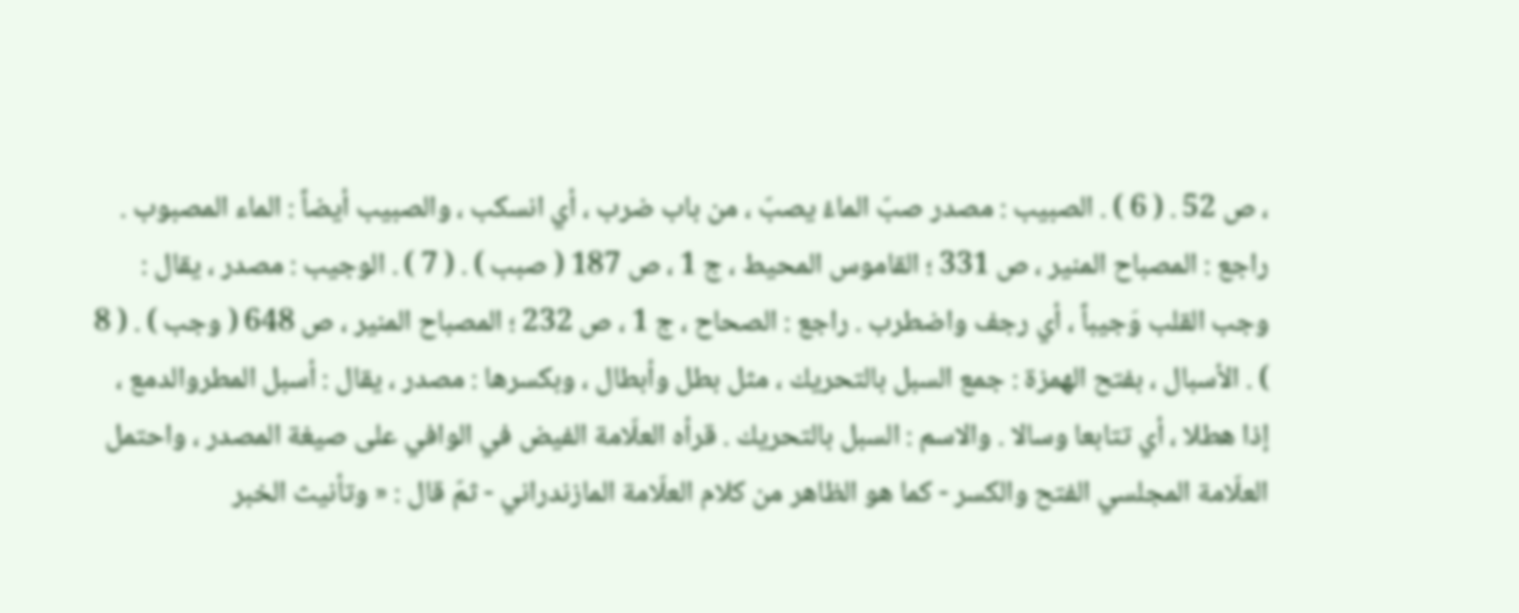، ص 52 . ( 6 ) . الصبيب : مصدر صبّ الماءُ يصبّ ، من باب ضرب ، أي انسكب ، والصبيب أيضاً : الماء المصبوب . راجع : المصباح المنير ، ص 331 ؛ القاموس المحيط ، ج 1 ، ص 187 ( صبب ) . ( 7 ) . الوجيب : مصدر ، يقال : وجب القلب وَجيباً ، أي رجف واضطرب . راجع : الصحاح ، ج 1 ، ص 232 ؛ المصباح المنير ، ص 648 ( وجب ) . ( 8 ) . الأسبال ، بفتح الهمزة : جمع السبل بالتحريك ، مثل بطل وأبطال ، وبكسرها : مصدر ، يقال : أسبل المطروالدمع ، إذا هطلا ، أي تتابعا وسالا . والاسم : السبل بالتحريك . قرأه العلّامة الفيض في الوافي على صيغة المصدر ، واحتمل العلّامة المجلسي الفتح والكسر - كما هو الظاهر من كلام العلّامة المازندراني - ثمّ قال : « وتأنيث الخبر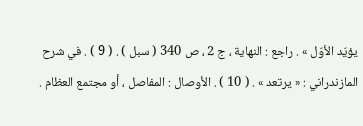يؤيّد الأوّل » . راجع : النهاية ، ج 2 ، ص 340 ( سبل ) . ( 9 ) . في شرح المازندراني : « يرتعد » . ( 10 ) . الأوصال : المفاصل ، أو مجتمع العظام .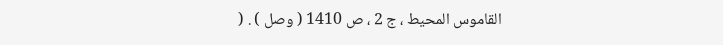القاموس المحيط ، ج 2 ، ص 1410 ( وصل ) . (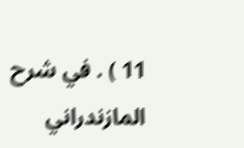11 ) . في شرح المازندراني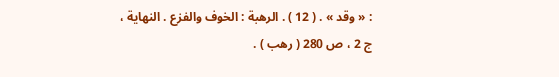: « وقد » . ( 12 ) . الرهبة : الخوف والفزع . النهاية ، ج 2 ، ص 280 ( رهب ) .